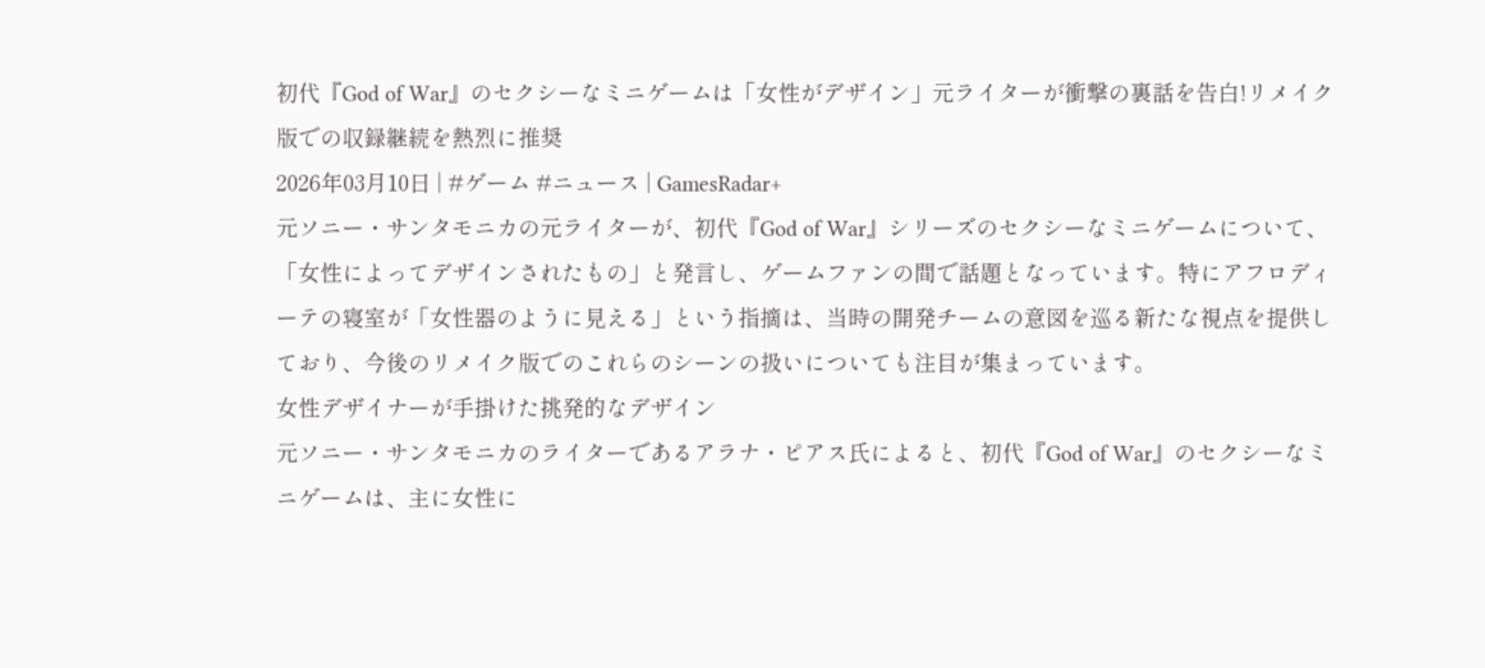初代『God of War』のセクシーなミニゲームは「女性がデザイン」元ライターが衝撃の裏話を告白!リメイク版での収録継続を熱烈に推奨
2026年03月10日 | #ゲーム #ニュース | GamesRadar+
元ソニー・サンタモニカの元ライターが、初代『God of War』シリーズのセクシーなミニゲームについて、「女性によってデザインされたもの」と発言し、ゲームファンの間で話題となっています。特にアフロディーテの寝室が「女性器のように見える」という指摘は、当時の開発チームの意図を巡る新たな視点を提供しており、今後のリメイク版でのこれらのシーンの扱いについても注目が集まっています。
女性デザイナーが手掛けた挑発的なデザイン
元ソニー・サンタモニカのライターであるアラナ・ピアス氏によると、初代『God of War』のセクシーなミニゲームは、主に女性に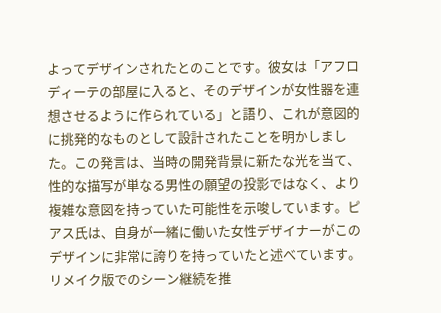よってデザインされたとのことです。彼女は「アフロディーテの部屋に入ると、そのデザインが女性器を連想させるように作られている」と語り、これが意図的に挑発的なものとして設計されたことを明かしました。この発言は、当時の開発背景に新たな光を当て、性的な描写が単なる男性の願望の投影ではなく、より複雑な意図を持っていた可能性を示唆しています。ピアス氏は、自身が一緒に働いた女性デザイナーがこのデザインに非常に誇りを持っていたと述べています。
リメイク版でのシーン継続を推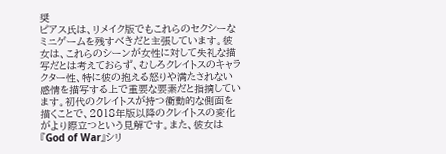奨
ピアス氏は、リメイク版でもこれらのセクシーなミニゲームを残すべきだと主張しています。彼女は、これらのシーンが女性に対して失礼な描写だとは考えておらず、むしろクレイトスのキャラクター性、特に彼の抱える怒りや満たされない感情を描写する上で重要な要素だと指摘しています。初代のクレイトスが持つ衝動的な側面を描くことで、2018年版以降のクレイトスの変化がより際立つという見解です。また、彼女は『God of War』シリ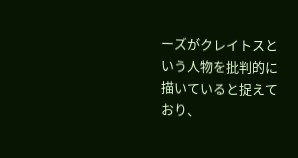ーズがクレイトスという人物を批判的に描いていると捉えており、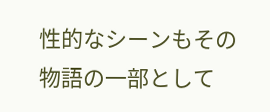性的なシーンもその物語の一部として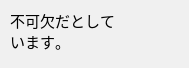不可欠だとしています。